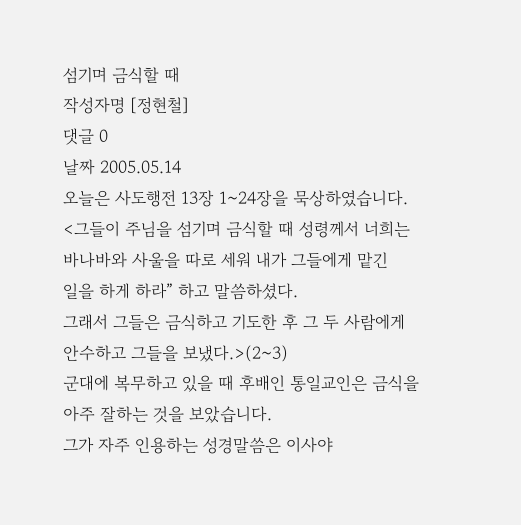섬기며 금식할 때
작성자명 [정현철]
댓글 0
날짜 2005.05.14
오늘은 사도행전 13장 1~24장을 묵상하였습니다.
<그들이 주님을 섬기며 금식할 때 성령께서 너희는 바나바와 사울을 따로 세워 내가 그들에게 맡긴
일을 하게 하라” 하고 말씀하셨다.
그래서 그들은 금식하고 기도한 후 그 두 사람에게 안수하고 그들을 보냈다.>(2~3)
군대에 복무하고 있을 때 후배인 통일교인은 금식을 아주 잘하는 것을 보았습니다.
그가 자주 인용하는 성경말씀은 이사야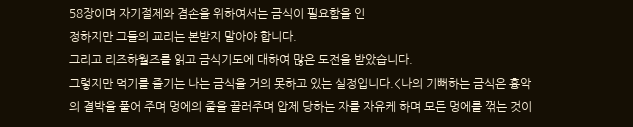58장이며 자기절제와 겸손을 위하여서는 금식이 필요함을 인
정하지만 그들의 교리는 본받지 말아야 합니다.
그리고 리즈하월즈를 읽고 금식기도에 대하여 많은 도전을 받았습니다.
그렇지만 먹기를 즐기는 나는 금식을 거의 못하고 있는 실정입니다.<나의 기뻐하는 금식은 흉악의 결박을 풀어 주며 멍에의 줄을 끌러주며 압제 당하는 자를 자유케 하며 모든 멍에를 꺾는 것이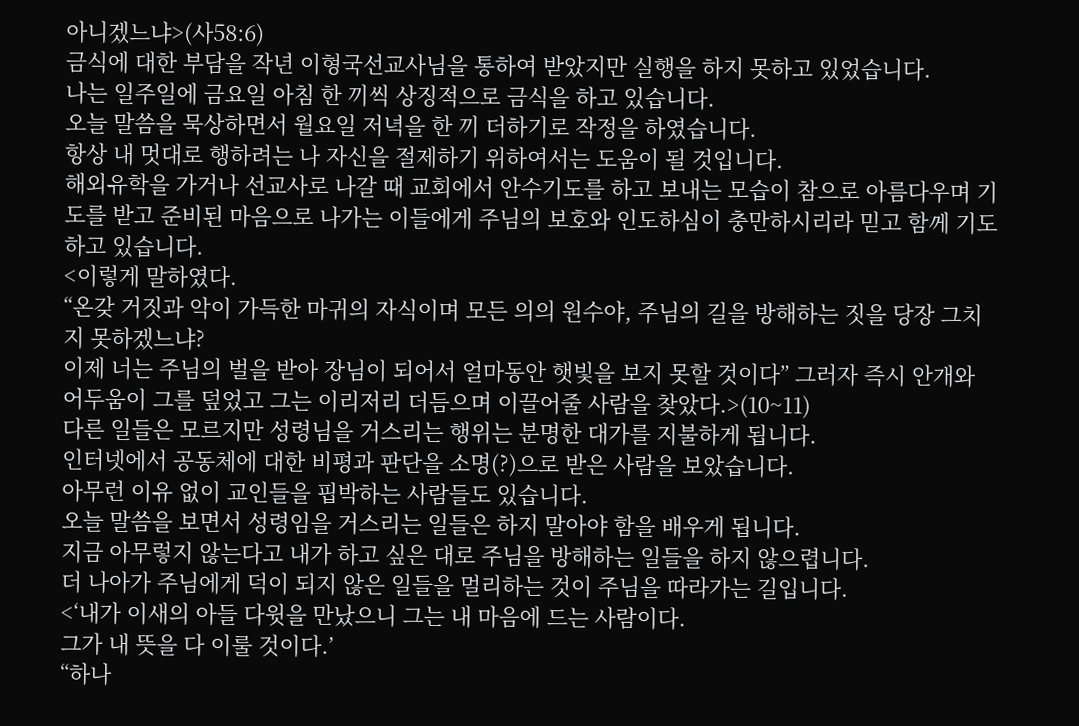아니겠느냐>(사58:6)
금식에 대한 부담을 작년 이형국선교사님을 통하여 받았지만 실행을 하지 못하고 있었습니다.
나는 일주일에 금요일 아침 한 끼씩 상징적으로 금식을 하고 있습니다.
오늘 말씀을 묵상하면서 월요일 저녁을 한 끼 더하기로 작정을 하였습니다.
항상 내 멋대로 행하려는 나 자신을 절제하기 위하여서는 도움이 될 것입니다.
해외유학을 가거나 선교사로 나갈 때 교회에서 안수기도를 하고 보내는 모습이 참으로 아름다우며 기
도를 받고 준비된 마음으로 나가는 이들에게 주님의 보호와 인도하심이 충만하시리라 믿고 함께 기도
하고 있습니다.
<이렇게 말하였다.
“온갖 거짓과 악이 가득한 마귀의 자식이며 모든 의의 원수야, 주님의 길을 방해하는 짓을 당장 그치
지 못하겠느냐?
이제 너는 주님의 벌을 받아 장님이 되어서 얼마동안 햇빛을 보지 못할 것이다” 그러자 즉시 안개와
어두움이 그를 덮었고 그는 이리저리 더듬으며 이끌어줄 사람을 찾았다.>(10~11)
다른 일들은 모르지만 성령님을 거스리는 행위는 분명한 대가를 지불하게 됩니다.
인터넷에서 공동체에 대한 비평과 판단을 소명(?)으로 받은 사람을 보았습니다.
아무런 이유 없이 교인들을 핍박하는 사람들도 있습니다.
오늘 말씀을 보면서 성령임을 거스리는 일들은 하지 말아야 함을 배우게 됩니다.
지금 아무렇지 않는다고 내가 하고 싶은 대로 주님을 방해하는 일들을 하지 않으렵니다.
더 나아가 주님에게 덕이 되지 않은 일들을 멀리하는 것이 주님을 따라가는 길입니다.
<‘내가 이새의 아들 다윗을 만났으니 그는 내 마음에 드는 사람이다.
그가 내 뜻을 다 이룰 것이다.’
“하나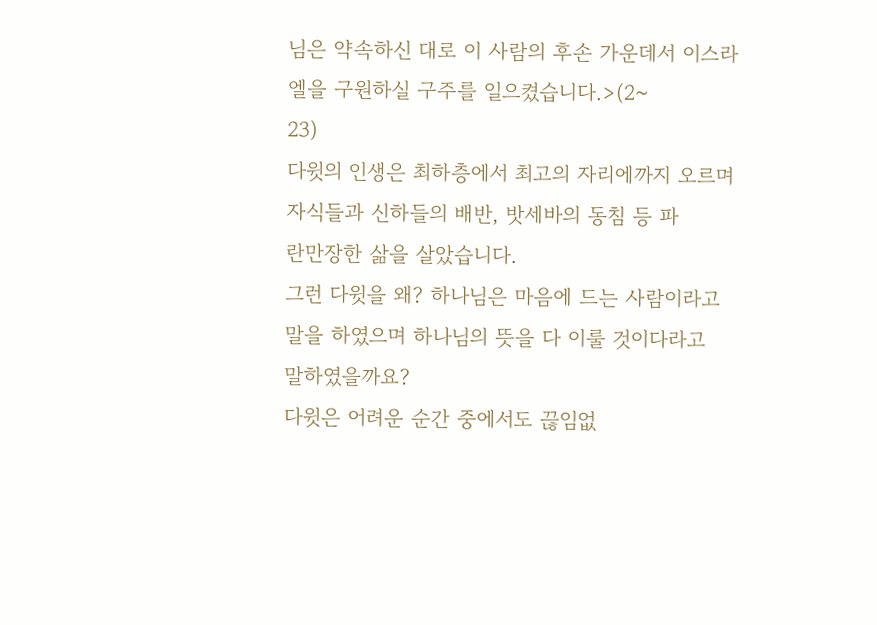님은 약속하신 대로 이 사람의 후손 가운데서 이스라엘을 구원하실 구주를 일으켰습니다.>(2~
23)
다윗의 인생은 최하층에서 최고의 자리에까지 오르며 자식들과 신하들의 배반, 밧세바의 동침 등 파
란만장한 삶을 살았습니다.
그런 다윗을 왜? 하나님은 마음에 드는 사람이라고 말을 하였으며 하나님의 뜻을 다 이룰 것이다라고
말하였을까요?
다윗은 어려운 순간 중에서도 끊임없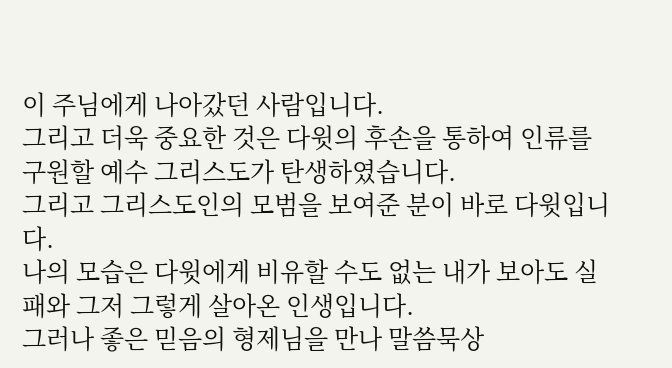이 주님에게 나아갔던 사람입니다.
그리고 더욱 중요한 것은 다윗의 후손을 통하여 인류를 구원할 예수 그리스도가 탄생하였습니다.
그리고 그리스도인의 모범을 보여준 분이 바로 다윗입니다.
나의 모습은 다윗에게 비유할 수도 없는 내가 보아도 실패와 그저 그렇게 살아온 인생입니다.
그러나 좋은 믿음의 형제님을 만나 말씀묵상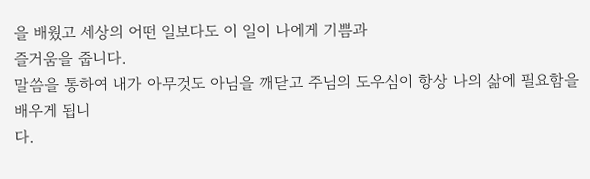을 배웠고 세상의 어떤 일보다도 이 일이 나에게 기쁨과
즐거움을 줍니다.
말씀을 통하여 내가 아무것도 아님을 깨닫고 주님의 도우심이 항상 나의 삶에 필요함을 배우게 됩니
다.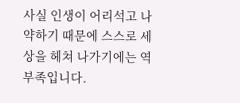사실 인생이 어리석고 나약하기 때문에 스스로 세상을 헤쳐 나가기에는 역부족입니다.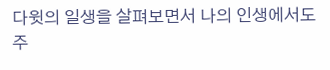다윗의 일생을 살펴보면서 나의 인생에서도 주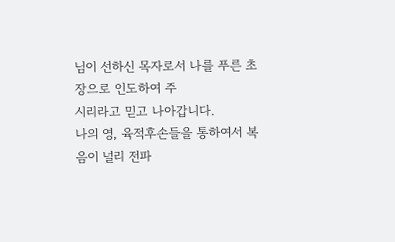님이 선하신 목자로서 나를 푸른 초장으로 인도하여 주
시리라고 믿고 나아갑니다.
나의 영, 육적후손들을 통하여서 복음이 널리 전파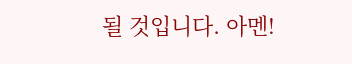될 것입니다. 아멘!